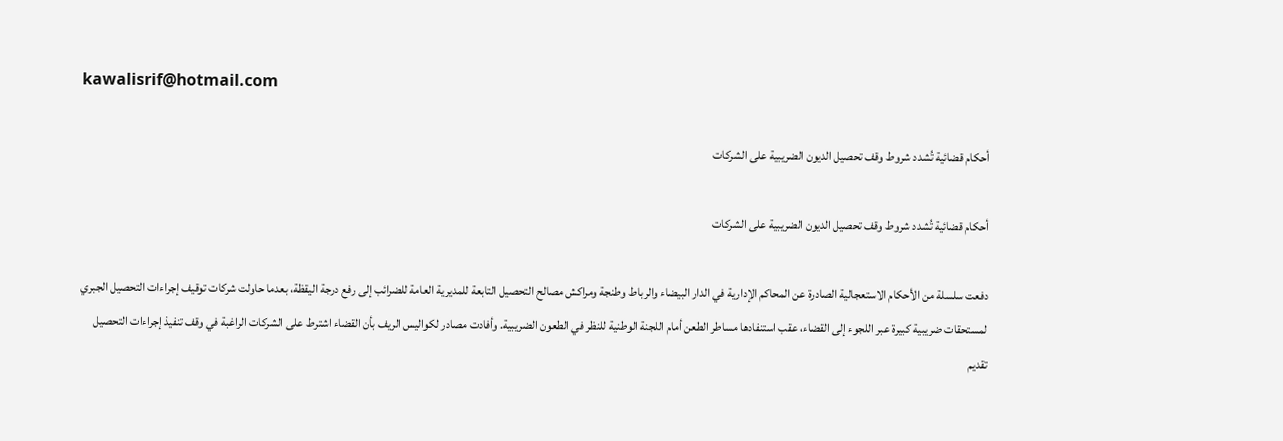kawalisrif@hotmail.com

أحكام قضائية تُشدد شروط وقف تحصيل الديون الضريبية على الشركات

أحكام قضائية تُشدد شروط وقف تحصيل الديون الضريبية على الشركات

دفعت سلسلة من الأحكام الاستعجالية الصادرة عن المحاكم الإدارية في الدار البيضاء والرباط وطنجة ومراكش مصالح التحصيل التابعة للمديرية العامة للضرائب إلى رفع درجة اليقظة، بعدما حاولت شركات توقيف إجراءات التحصيل الجبري لمستحقات ضريبية كبيرة عبر اللجوء إلى القضاء، عقب استنفادها مساطر الطعن أمام اللجنة الوطنية للنظر في الطعون الضريبية. وأفادت مصادر لكواليس الريف بأن القضاء اشترط على الشركات الراغبة في وقف تنفيذ إجراءات التحصيل تقديم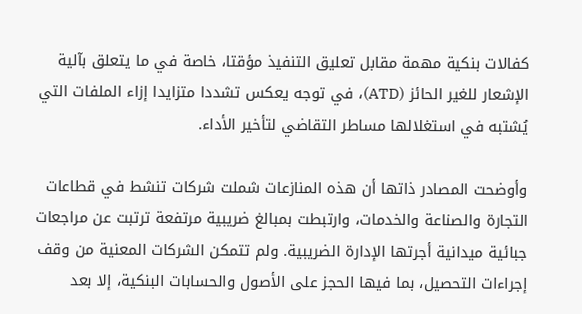كفالات بنكية مهمة مقابل تعليق التنفيذ مؤقتا، خاصة في ما يتعلق بآلية الإشعار للغير الحائز (ATD)، في توجه يعكس تشددا متزايدا إزاء الملفات التي يُشتبه في استغلالها مساطر التقاضي لتأخير الأداء.

وأوضحت المصادر ذاتها أن هذه المنازعات شملت شركات تنشط في قطاعات التجارة والصناعة والخدمات، وارتبطت بمبالغ ضريبية مرتفعة ترتبت عن مراجعات جبائية ميدانية أجرتها الإدارة الضريبية. ولم تتمكن الشركات المعنية من وقف إجراءات التحصيل، بما فيها الحجز على الأصول والحسابات البنكية، إلا بعد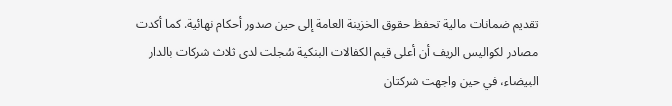تقديم ضمانات مالية تحفظ حقوق الخزينة العامة إلى حين صدور أحكام نهائية. كما أكدت مصادر لكواليس الريف أن أعلى قيم الكفالات البنكية سُجلت لدى ثلاث شركات بالدار البيضاء، في حين واجهت شركتان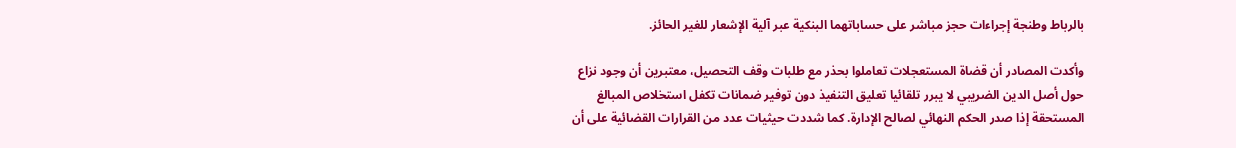بالرباط وطنجة إجراءات حجز مباشر على حساباتهما البنكية عبر آلية الإشعار للغير الحائز.

وأكدت المصادر أن قضاة المستعجلات تعاملوا بحذر مع طلبات وقف التحصيل، معتبرين أن وجود نزاع حول أصل الدين الضريبي لا يبرر تلقائيا تعليق التنفيذ دون توفير ضمانات تكفل استخلاص المبالغ المستحقة إذا صدر الحكم النهائي لصالح الإدارة. كما شددت حيثيات عدد من القرارات القضائية على أن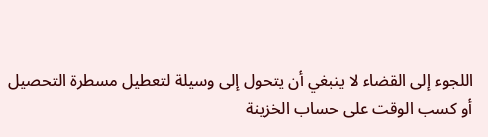اللجوء إلى القضاء لا ينبغي أن يتحول إلى وسيلة لتعطيل مسطرة التحصيل أو كسب الوقت على حساب الخزينة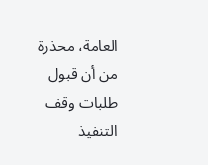العامة، محذرة من أن قبول طلبات وقف التنفيذ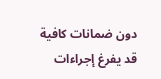دون ضمانات كافية قد يفرغ إجراءات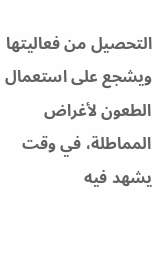التحصيل من فعاليتها ويشجع على استعمال الطعون لأغراض المماطلة، في وقت يشهد فيه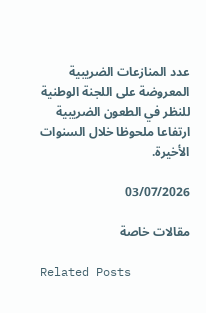عدد المنازعات الضريبية المعروضة على اللجنة الوطنية للنظر في الطعون الضريبية ارتفاعا ملحوظا خلال السنوات الأخيرة.

03/07/2026

مقالات خاصة

Related Posts